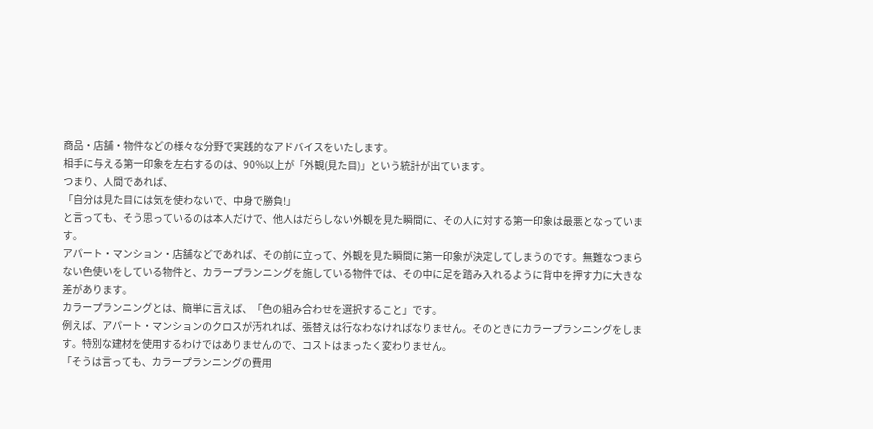商品・店舗・物件などの様々な分野で実践的なアドバイスをいたします。
相手に与える第一印象を左右するのは、90%以上が「外観(見た目)」という統計が出ています。
つまり、人間であれば、
「自分は見た目には気を使わないで、中身で勝負!」
と言っても、そう思っているのは本人だけで、他人はだらしない外観を見た瞬間に、その人に対する第一印象は最悪となっています。
アパート・マンション・店舗などであれば、その前に立って、外観を見た瞬間に第一印象が決定してしまうのです。無難なつまらない色使いをしている物件と、カラープランニングを施している物件では、その中に足を踏み入れるように背中を押す力に大きな差があります。
カラープランニングとは、簡単に言えば、「色の組み合わせを選択すること」です。
例えば、アパート・マンションのクロスが汚れれば、張替えは行なわなければなりません。そのときにカラープランニングをします。特別な建材を使用するわけではありませんので、コストはまったく変わりません。
「そうは言っても、カラープランニングの費用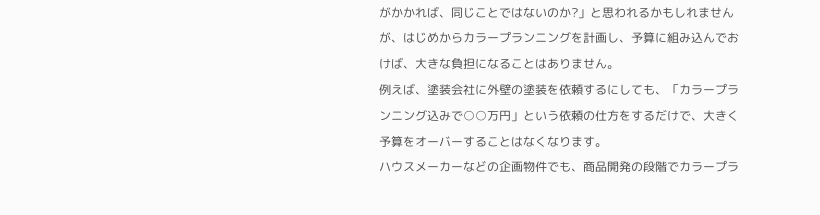がかかれば、同じことではないのか?」と思われるかもしれませんが、はじめからカラープランニングを計画し、予算に組み込んでおけば、大きな負担になることはありません。
例えば、塗装会社に外壁の塗装を依頼するにしても、「カラープランニング込みで○○万円」という依頼の仕方をするだけで、大きく予算をオーバーすることはなくなります。
ハウスメーカーなどの企画物件でも、商品開発の段階でカラープラ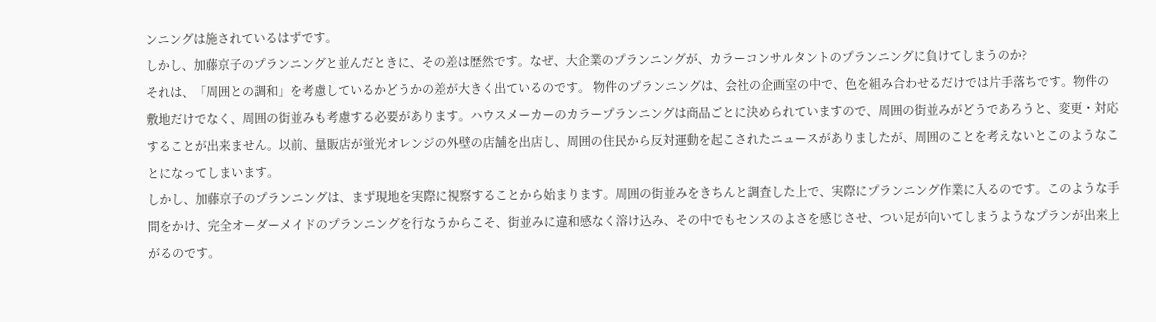ンニングは施されているはずです。
しかし、加藤京子のプランニングと並んだときに、その差は歴然です。なぜ、大企業のプランニングが、カラーコンサルタントのプランニングに負けてしまうのか?
それは、「周囲との調和」を考慮しているかどうかの差が大きく出ているのです。 物件のプランニングは、会社の企画室の中で、色を組み合わせるだけでは片手落ちです。物件の敷地だけでなく、周囲の街並みも考慮する必要があります。ハウスメーカーのカラープランニングは商品ごとに決められていますので、周囲の街並みがどうであろうと、変更・対応することが出来ません。以前、量販店が蛍光オレンジの外壁の店舗を出店し、周囲の住民から反対運動を起こされたニュースがありましたが、周囲のことを考えないとこのようなことになってしまいます。
しかし、加藤京子のプランニングは、まず現地を実際に視察することから始まります。周囲の街並みをきちんと調査した上で、実際にプランニング作業に入るのです。このような手間をかけ、完全オーダーメイドのプランニングを行なうからこそ、街並みに違和感なく溶け込み、その中でもセンスのよさを感じさせ、つい足が向いてしまうようなプランが出来上がるのです。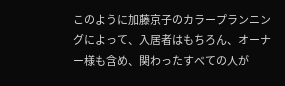このように加藤京子のカラープランニングによって、入居者はもちろん、オーナー様も含め、関わったすべての人が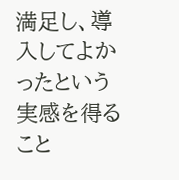満足し、導入してよかったという実感を得ること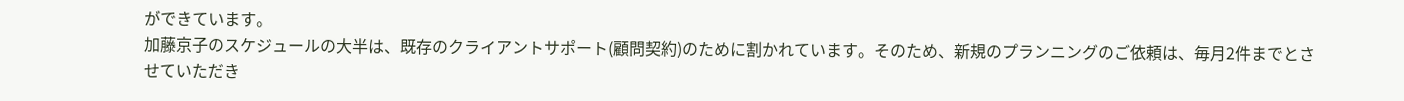ができています。
加藤京子のスケジュールの大半は、既存のクライアントサポート(顧問契約)のために割かれています。そのため、新規のプランニングのご依頼は、毎月2件までとさせていただき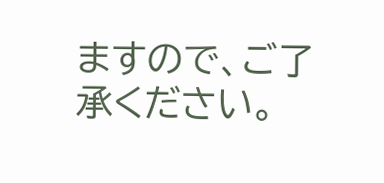ますので、ご了承ください。